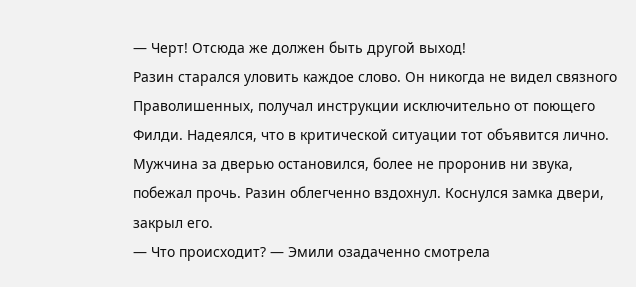— Черт! Отсюда же должен быть другой выход!
Разин старался уловить каждое слово. Он никогда не видел связного Праволишенных, получал инструкции исключительно от поющего Филди. Надеялся, что в критической ситуации тот объявится лично. Мужчина за дверью остановился, более не проронив ни звука, побежал прочь. Разин облегченно вздохнул. Коснулся замка двери, закрыл его.
— Что происходит? — Эмили озадаченно смотрела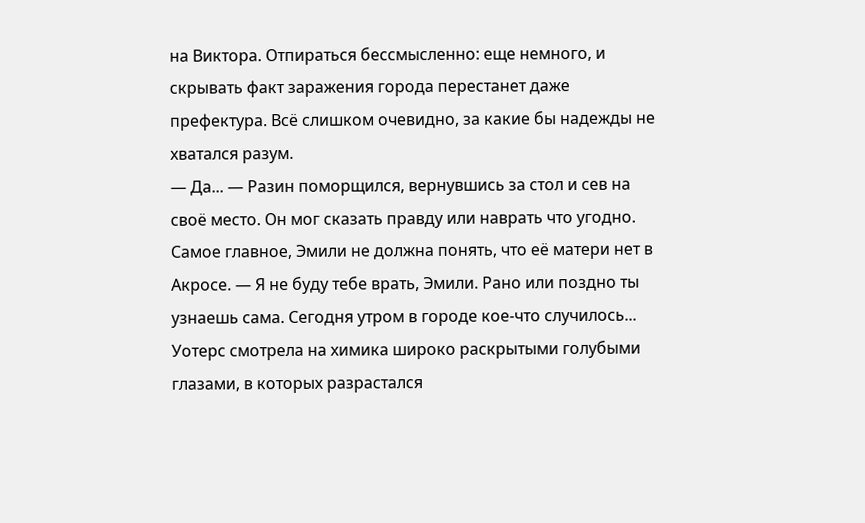на Виктора. Отпираться бессмысленно: еще немного, и скрывать факт заражения города перестанет даже префектура. Всё слишком очевидно, за какие бы надежды не хватался разум.
— Да... — Разин поморщился, вернувшись за стол и сев на своё место. Он мог сказать правду или наврать что угодно. Самое главное, Эмили не должна понять, что её матери нет в Акросе. — Я не буду тебе врать, Эмили. Рано или поздно ты узнаешь сама. Сегодня утром в городе кое-что случилось...
Уотерс смотрела на химика широко раскрытыми голубыми глазами, в которых разрастался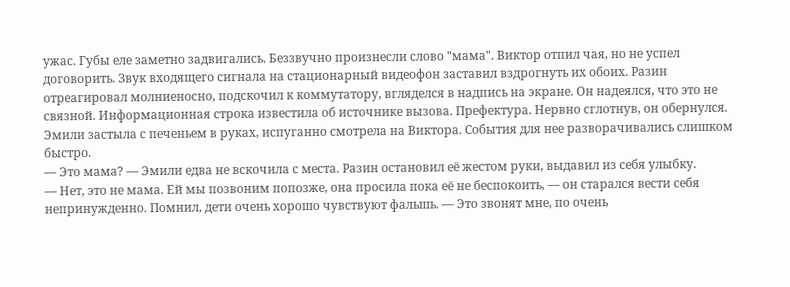ужас. Губы еле заметно задвигались. Беззвучно произнесли слово "мама". Виктор отпил чая, но не успел договорить. Звук входящего сигнала на стационарный видеофон заставил вздрогнуть их обоих. Разин отреагировал молниеносно, подскочил к коммутатору, вгляделся в надпись на экране. Он надеялся, что это не связной. Информационная строка известила об источнике вызова. Префектура. Нервно сглотнув, он обернулся. Эмили застыла с печеньем в руках, испуганно смотрела на Виктора. События для нее разворачивались слишком быстро.
— Это мама? — Эмили едва не вскочила с места. Разин остановил её жестом руки, выдавил из себя улыбку.
— Нет, это не мама. Ей мы позвоним попозже, она просила пока её не беспокоить, — он старался вести себя непринужденно. Помнил, дети очень хорошо чувствуют фальшь. — Это звонят мне, по очень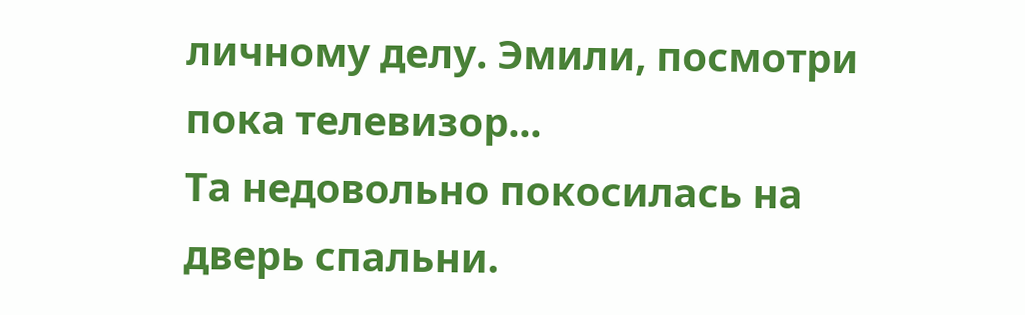личному делу. Эмили, посмотри пока телевизор...
Та недовольно покосилась на дверь спальни.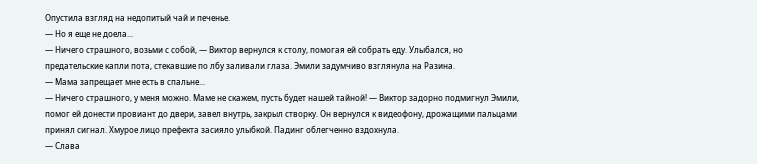Опустила взгляд на недопитый чай и печенье.
— Но я еще не доела...
— Ничего страшного, возьми с собой, — Виктор вернулся к столу, помогая ей собрать еду. Улыбался, но предательские капли пота, стекавшие по лбу заливали глаза. Эмили задумчиво взглянула на Разина.
— Мама запрещает мне есть в спальне...
— Ничего страшного, у меня можно. Маме не скажем, пусть будет нашей тайной! — Виктор задорно подмигнул Эмили, помог ей донести провиант до двери, завел внутрь, закрыл створку. Он вернулся к видеофону, дрожащими пальцами принял сигнал. Хмурое лицо префекта засияло улыбкой. Падинг облегченно вздохнула.
— Слава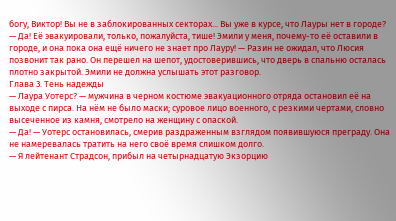богу, Виктор! Вы не в заблокированных секторах... Вы уже в курсе, что Лауры нет в городе?
— Да! Её эвакуировали, только, пожалуйста, тише! Эмили у меня, почему-то её оставили в городе, и она пока она ещё ничего не знает про Лауру! — Разин не ожидал, что Люсия позвонит так рано. Он перешел на шепот, удостоверившись, что дверь в спальню осталась плотно закрытой. Эмили не должна услышать этот разговор.
Глава 3. Тень надежды
— Лаура Уотерс? — мужчина в черном костюме эвакуационного отряда остановил её на выходе с пирса. На нём не было маски; суровое лицо военного, с резкими чертами, словно высеченное из камня, смотрело на женщину с опаской.
— Да! — Уотерс остановилась, смерив раздраженным взглядом появившуюся преграду. Она не намеревалась тратить на него своё время слишком долго.
— Я лейтенант Страдсон, прибыл на четырнадцатую Экзорцию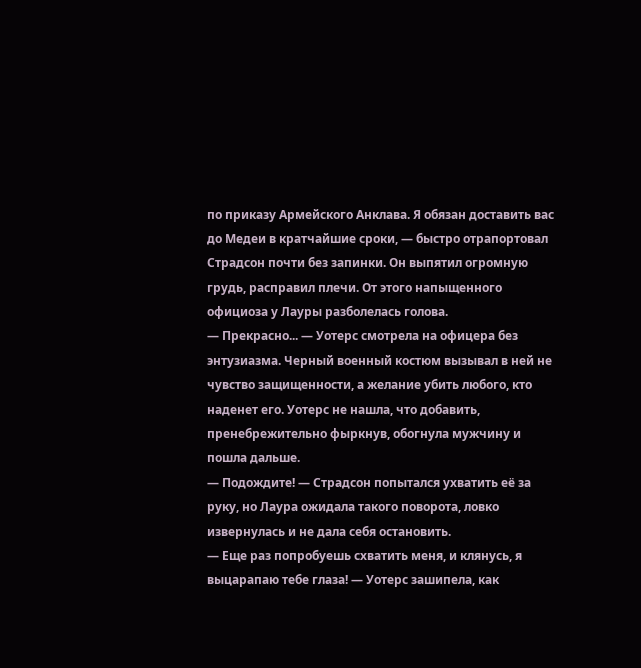по приказу Армейского Анклава. Я обязан доставить вас до Медеи в кратчайшие сроки, — быстро отрапортовал Страдсон почти без запинки. Он выпятил огромную грудь, расправил плечи. От этого напыщенного официоза у Лауры разболелась голова.
— Прекрасно... — Уотерс смотрела на офицера без энтузиазма. Черный военный костюм вызывал в ней не чувство защищенности, а желание убить любого, кто наденет его. Уотерс не нашла, что добавить, пренебрежительно фыркнув, обогнула мужчину и пошла дальше.
— Подождите! — Страдсон попытался ухватить её за руку, но Лаура ожидала такого поворота, ловко извернулась и не дала себя остановить.
— Еще раз попробуешь схватить меня, и клянусь, я выцарапаю тебе глаза! — Уотерс зашипела, как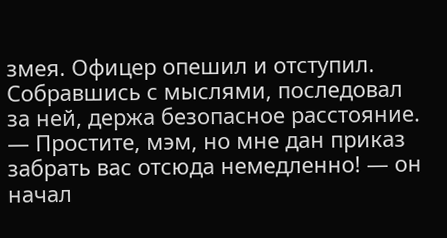змея. Офицер опешил и отступил. Собравшись с мыслями, последовал за ней, держа безопасное расстояние.
— Простите, мэм, но мне дан приказ забрать вас отсюда немедленно! — он начал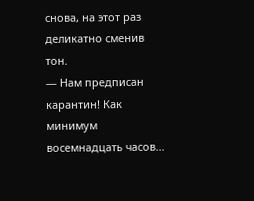снова, на этот раз деликатно сменив тон.
— Нам предписан карантин! Как минимум восемнадцать часов...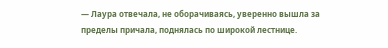— Лаура отвечала, не оборачиваясь, уверенно вышла за пределы причала, поднялась по широкой лестнице.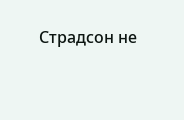Страдсон не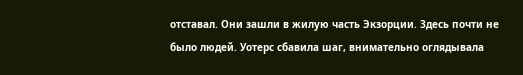отставал. Они зашли в жилую часть Экзорции. Здесь почти не было людей. Уотерс сбавила шаг, внимательно оглядывала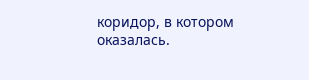коридор, в котором оказалась.